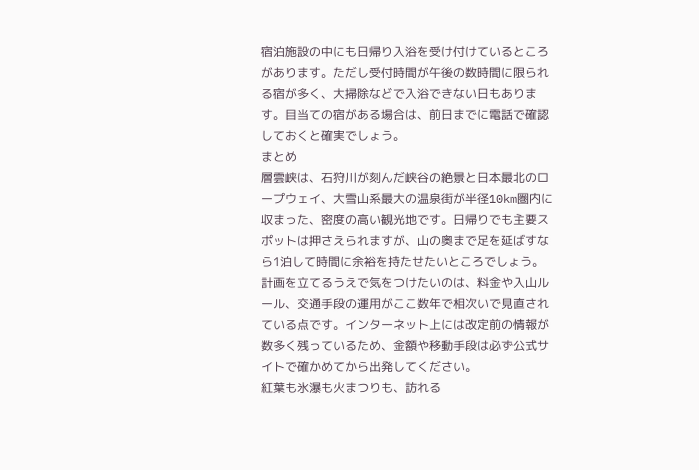宿泊施設の中にも日帰り入浴を受け付けているところがあります。ただし受付時間が午後の数時間に限られる宿が多く、大掃除などで入浴できない日もあります。目当ての宿がある場合は、前日までに電話で確認しておくと確実でしょう。
まとめ
層雲峡は、石狩川が刻んだ峡谷の絶景と日本最北のロープウェイ、大雪山系最大の温泉街が半径10km圏内に収まった、密度の高い観光地です。日帰りでも主要スポットは押さえられますが、山の奥まで足を延ばすなら1泊して時間に余裕を持たせたいところでしょう。
計画を立てるうえで気をつけたいのは、料金や入山ルール、交通手段の運用がここ数年で相次いで見直されている点です。インターネット上には改定前の情報が数多く残っているため、金額や移動手段は必ず公式サイトで確かめてから出発してください。
紅葉も氷瀑も火まつりも、訪れる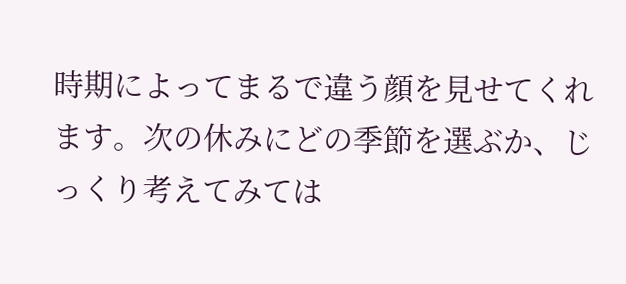時期によってまるで違う顔を見せてくれます。次の休みにどの季節を選ぶか、じっくり考えてみては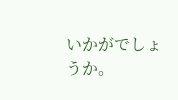いかがでしょうか。